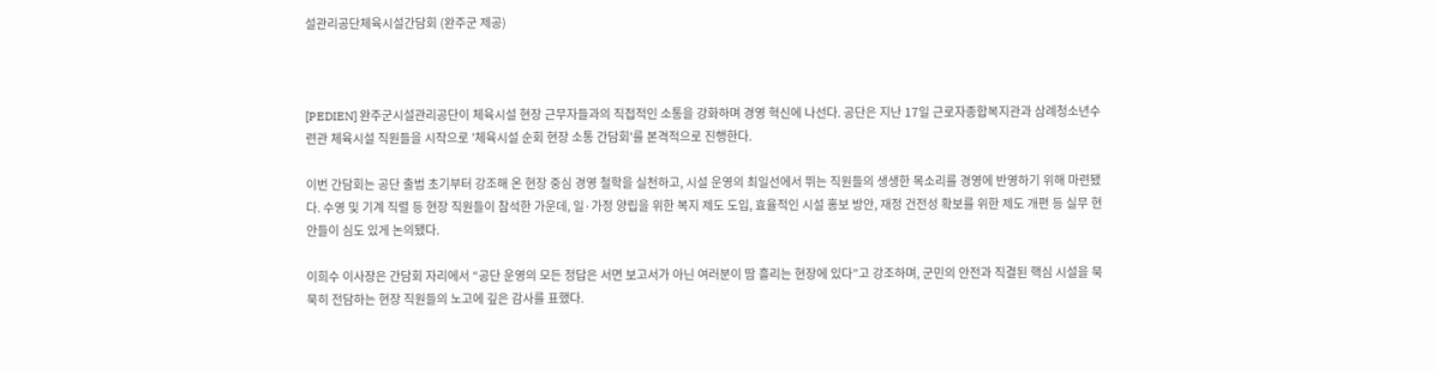설관리공단체육시설간담회 (완주군 제공)



[PEDIEN] 완주군시설관리공단이 체육시설 현장 근무자들과의 직접적인 소통을 강화하며 경영 혁신에 나선다. 공단은 지난 17일 근로자종합복지관과 삼례청소년수련관 체육시설 직원들을 시작으로 '체육시설 순회 현장 소통 간담회'를 본격적으로 진행한다.

이번 간담회는 공단 출범 초기부터 강조해 온 현장 중심 경영 철학을 실천하고, 시설 운영의 최일선에서 뛰는 직원들의 생생한 목소리를 경영에 반영하기 위해 마련됐다. 수영 및 기계 직렬 등 현장 직원들이 참석한 가운데, 일·가정 양립을 위한 복지 제도 도입, 효율적인 시설 홍보 방안, 재정 건전성 확보를 위한 제도 개편 등 실무 현안들이 심도 있게 논의됐다.

이희수 이사장은 간담회 자리에서 “공단 운영의 모든 정답은 서면 보고서가 아닌 여러분이 땀 흘리는 현장에 있다”고 강조하며, 군민의 안전과 직결된 핵심 시설을 묵묵히 전담하는 현장 직원들의 노고에 깊은 감사를 표했다.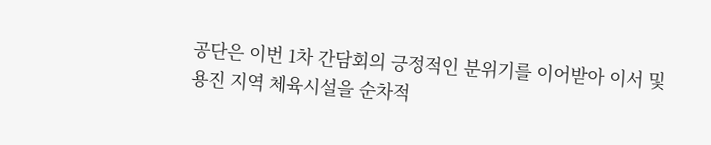공단은 이번 1차 간담회의 긍정적인 분위기를 이어받아 이서 및 용진 지역 체육시설을 순차적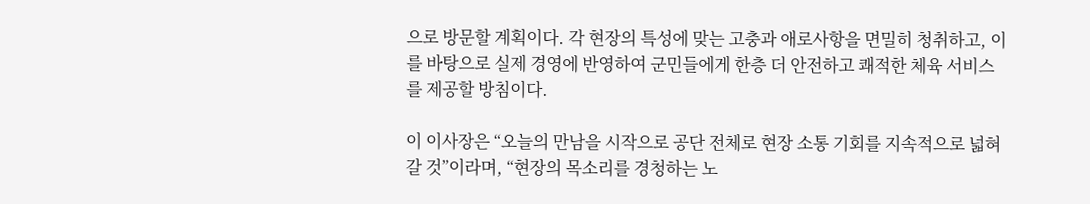으로 방문할 계획이다. 각 현장의 특성에 맞는 고충과 애로사항을 면밀히 청취하고, 이를 바탕으로 실제 경영에 반영하여 군민들에게 한층 더 안전하고 쾌적한 체육 서비스를 제공할 방침이다.

이 이사장은 “오늘의 만남을 시작으로 공단 전체로 현장 소통 기회를 지속적으로 넓혀갈 것”이라며, “현장의 목소리를 경청하는 노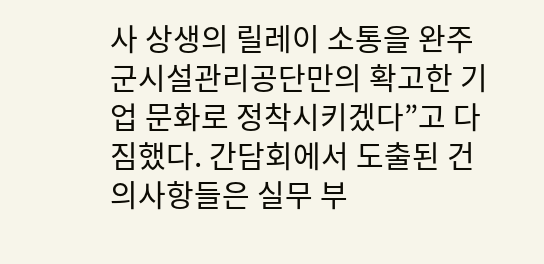사 상생의 릴레이 소통을 완주군시설관리공단만의 확고한 기업 문화로 정착시키겠다”고 다짐했다. 간담회에서 도출된 건의사항들은 실무 부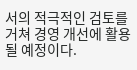서의 적극적인 검토를 거쳐 경영 개선에 활용될 예정이다.